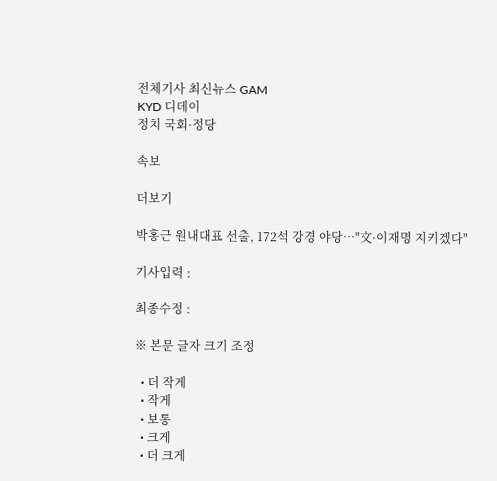전체기사 최신뉴스 GAM
KYD 디데이
정치 국회·정당

속보

더보기

박홍근 원내대표 선출, 172석 강경 야당…"文·이재명 지키겠다"

기사입력 :

최종수정 :

※ 본문 글자 크기 조정

  • 더 작게
  • 작게
  • 보통
  • 크게
  • 더 크게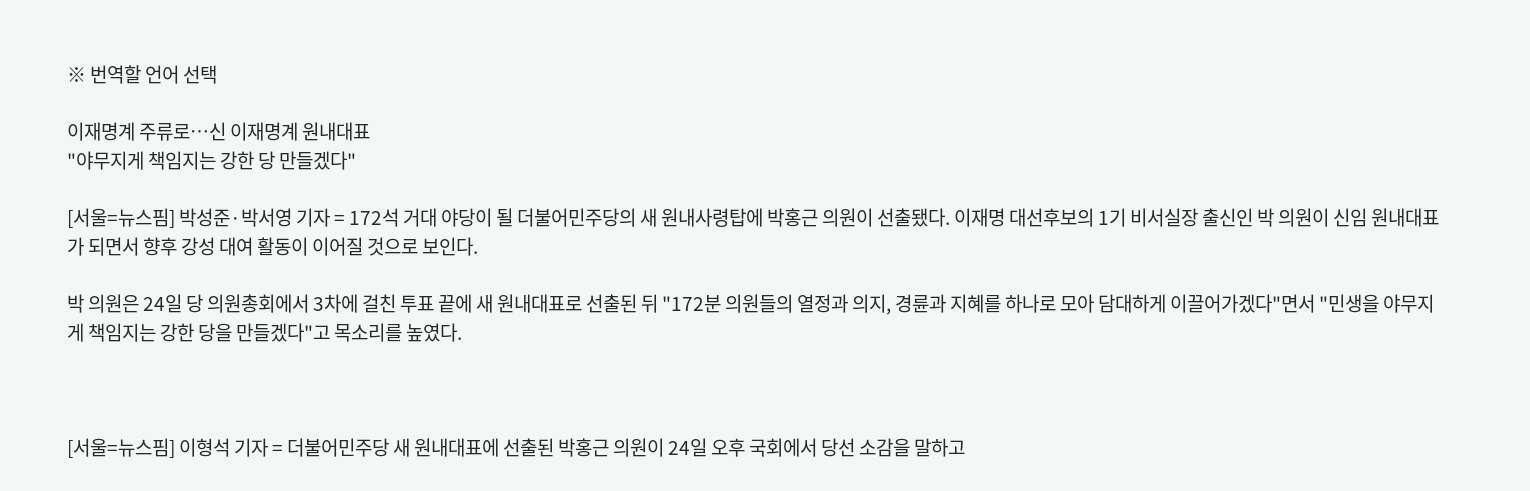※ 번역할 언어 선택

이재명계 주류로…신 이재명계 원내대표
"야무지게 책임지는 강한 당 만들겠다"

[서울=뉴스핌] 박성준·박서영 기자 = 172석 거대 야당이 될 더불어민주당의 새 원내사령탑에 박홍근 의원이 선출됐다. 이재명 대선후보의 1기 비서실장 출신인 박 의원이 신임 원내대표가 되면서 향후 강성 대여 활동이 이어질 것으로 보인다.

박 의원은 24일 당 의원총회에서 3차에 걸친 투표 끝에 새 원내대표로 선출된 뒤 "172분 의원들의 열정과 의지, 경륜과 지혜를 하나로 모아 담대하게 이끌어가겠다"면서 "민생을 야무지게 책임지는 강한 당을 만들겠다"고 목소리를 높였다.



[서울=뉴스핌] 이형석 기자 = 더불어민주당 새 원내대표에 선출된 박홍근 의원이 24일 오후 국회에서 당선 소감을 말하고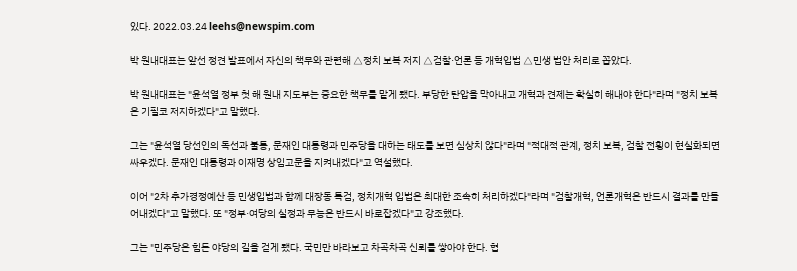있다. 2022.03.24 leehs@newspim.com

박 원내대표는 앞선 정견 발표에서 자신의 책무와 관련해 △정치 보복 저지 △검찰·언론 등 개혁입법 △민생 법안 처리로 꼽았다.

박 원내대표는 "윤석열 정부 첫 해 원내 지도부는 중요한 책무를 맡게 됐다. 부당한 탄압을 막아내고 개혁과 견제는 확실히 해내야 한다"라며 "정치 보복은 기필코 저지하겠다"고 말했다.

그는 "윤석열 당선인의 독선과 불통, 문재인 대통령과 민주당을 대하는 태도를 보면 심상치 않다"라며 "적대적 관계, 정치 보복, 검찰 전횡이 현실화되면 싸우겠다. 문재인 대통령과 이재명 상임고문을 지켜내겠다"고 역설했다.

이어 "2차 추가경정예산 등 민생입법과 함께 대장동 특검, 정치개혁 입법은 최대한 조속히 처리하겠다"라며 "검찰개혁, 언론개혁은 반드시 결과를 만들어내겠다"고 말했다. 또 "정부·여당의 실정과 무능은 반드시 바로잡겠다"고 강조했다.

그는 "민주당은 힘든 야당의 길을 걷게 됐다. 국민만 바라보고 차곡차곡 신뢰를 쌓아야 한다. 협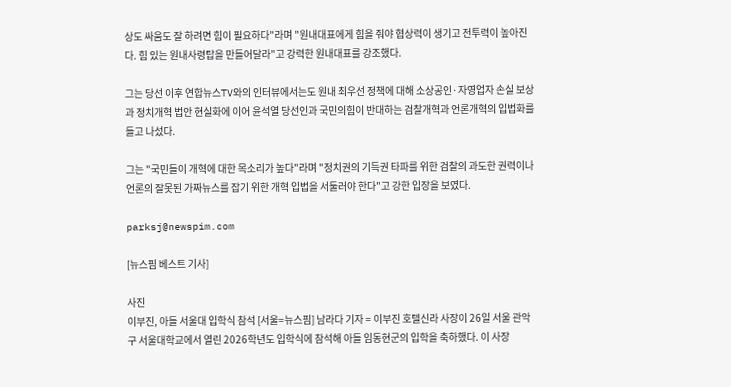상도 싸움도 잘 하려면 힘이 필요하다"라며 "원내대표에게 힘을 줘야 협상력이 생기고 전투력이 높아진다. 힘 있는 원내사령탑을 만들어달라"고 강력한 원내대표를 강조했다.

그는 당선 이후 연합뉴스TV와의 인터뷰에서는도 원내 최우선 정책에 대해 소상공인·자영업자 손실 보상과 정치개혁 법안 현실화에 이어 윤석열 당선인과 국민의힘이 반대하는 검찰개혁과 언론개혁의 입법화를 들고 나섰다.

그는 "국민들이 개혁에 대한 목소리가 높다"라며 "정치권의 기득권 타파를 위한 검찰의 과도한 권력이나 언론의 잘못된 가짜뉴스를 잡기 위한 개혁 입법을 서둘러야 한다"고 강한 입장을 보였다.

parksj@newspim.com

[뉴스핌 베스트 기사]

사진
이부진, 아들 서울대 입학식 참석 [서울=뉴스핌] 남라다 기자 = 이부진 호텔신라 사장이 26일 서울 관악구 서울대학교에서 열린 2026학년도 입학식에 참석해 아들 임동현군의 입학을 축하했다. 이 사장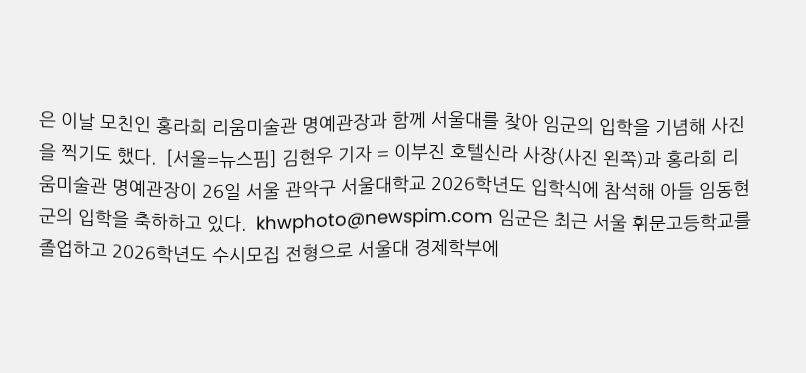은 이날 모친인 홍라희 리움미술관 명예관장과 함께 서울대를 찾아 임군의 입학을 기념해 사진을 찍기도 했다.  [서울=뉴스핌] 김현우 기자 = 이부진 호텔신라 사장(사진 왼쪽)과 홍라희 리움미술관 명예관장이 26일 서울 관악구 서울대학교 2026학년도 입학식에 참석해 아들 임동현군의 입학을 축하하고 있다.  khwphoto@newspim.com 임군은 최근 서울 휘문고등학교를 졸업하고 2026학년도 수시모집 전형으로 서울대 경제학부에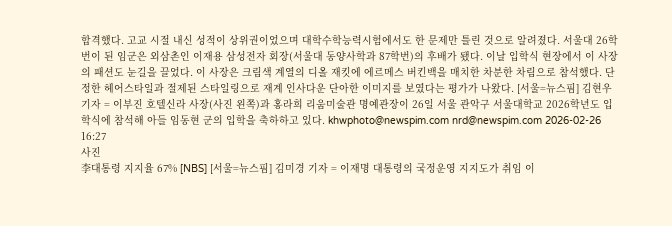합격했다. 고교 시절 내신 성적이 상위권이었으며 대학수학능력시험에서도 한 문제만 틀린 것으로 알려졌다. 서울대 26학번이 된 임군은 외삼촌인 이재용 삼성전자 회장(서울대 동양사학과 87학번)의 후배가 됐다. 이날 입학식 현장에서 이 사장의 패션도 눈길을 끌었다. 이 사장은 크림색 계열의 디올 재킷에 에르메스 버킨백을 매치한 차분한 차림으로 참석했다. 단정한 헤어스타일과 절제된 스타일링으로 재계 인사다운 단아한 이미지를 보였다는 평가가 나왔다. [서울=뉴스핌] 김현우 기자 = 이부진 호텔신라 사장(사진 왼쪽)과 홍라희 리움미술관 명예관장이 26일 서울 관악구 서울대학교 2026학년도 입학식에 참석해 아들 임동현 군의 입학을 축하하고 있다. khwphoto@newspim.com nrd@newspim.com 2026-02-26 16:27
사진
李대통령 지지율 67% [NBS] [서울=뉴스핌] 김미경 기자 = 이재명 대통령의 국정운영 지지도가 취임 이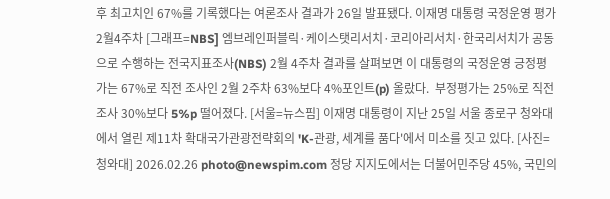후 최고치인 67%를 기록했다는 여론조사 결과가 26일 발표됐다. 이재명 대통령 국정운영 평가 2월4주차 [그래프=NBS] 엠브레인퍼블릭·케이스탯리서치·코리아리서치·한국리서치가 공동으로 수행하는 전국지표조사(NBS) 2월 4주차 결과를 살펴보면 이 대통령의 국정운영 긍정평가는 67%로 직전 조사인 2월 2주차 63%보다 4%포인트(p) 올랐다.  부정평가는 25%로 직전 조사 30%보다 5%p 떨어졌다. [서울=뉴스핌] 이재명 대통령이 지난 25일 서울 종로구 청와대에서 열린 제11차 확대국가관광전략회의 'K-관광, 세계를 품다'에서 미소를 짓고 있다. [사진=청와대] 2026.02.26 photo@newspim.com 정당 지지도에서는 더불어민주당 45%, 국민의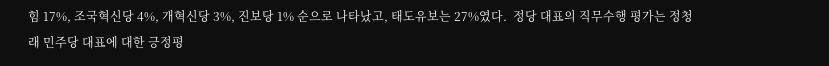힘 17%, 조국혁신당 4%, 개혁신당 3%, 진보당 1% 순으로 나타났고, 태도유보는 27%였다.  정당 대표의 직무수행 평가는 정청래 민주당 대표에 대한 긍정평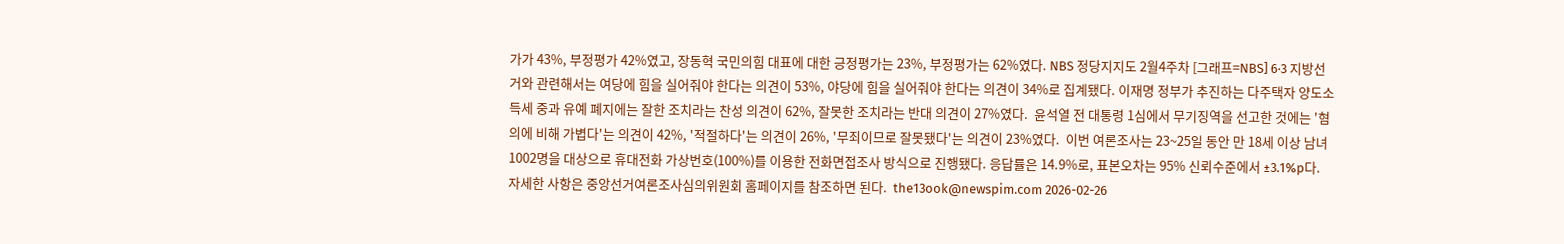가가 43%, 부정평가 42%였고, 장동혁 국민의힘 대표에 대한 긍정평가는 23%, 부정평가는 62%였다. NBS 정당지지도 2월4주차 [그래프=NBS] 6·3 지방선거와 관련해서는 여당에 힘을 실어줘야 한다는 의견이 53%, 야당에 힘을 실어줘야 한다는 의견이 34%로 집계됐다. 이재명 정부가 추진하는 다주택자 양도소득세 중과 유예 폐지에는 잘한 조치라는 찬성 의견이 62%, 잘못한 조치라는 반대 의견이 27%였다.  윤석열 전 대통령 1심에서 무기징역을 선고한 것에는 '혐의에 비해 가볍다'는 의견이 42%, '적절하다'는 의견이 26%, '무죄이므로 잘못됐다'는 의견이 23%였다.  이번 여론조사는 23~25일 동안 만 18세 이상 남녀 1002명을 대상으로 휴대전화 가상번호(100%)를 이용한 전화면접조사 방식으로 진행됐다. 응답률은 14.9%로, 표본오차는 95% 신뢰수준에서 ±3.1%p다. 자세한 사항은 중앙선거여론조사심의위원회 홈페이지를 참조하면 된다.  the13ook@newspim.com 2026-02-26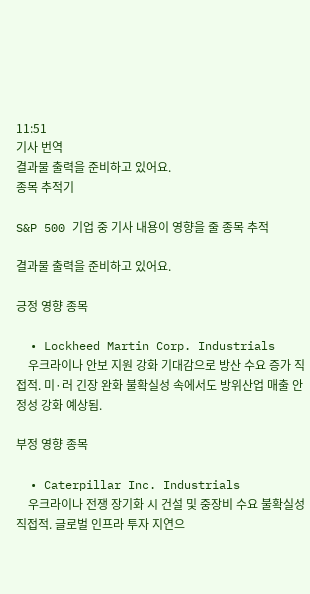11:51
기사 번역
결과물 출력을 준비하고 있어요.
종목 추적기

S&P 500 기업 중 기사 내용이 영향을 줄 종목 추적

결과물 출력을 준비하고 있어요.

긍정 영향 종목

  • Lockheed Martin Corp. Industrials
    우크라이나 안보 지원 강화 기대감으로 방산 수요 증가 직접적. 미·러 긴장 완화 불확실성 속에서도 방위산업 매출 안정성 강화 예상됨.

부정 영향 종목

  • Caterpillar Inc. Industrials
    우크라이나 전쟁 장기화 시 건설 및 중장비 수요 불확실성 직접적. 글로벌 인프라 투자 지연으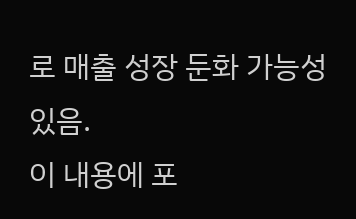로 매출 성장 둔화 가능성 있음.
이 내용에 포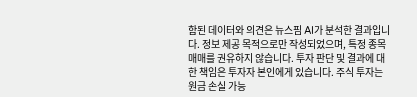함된 데이터와 의견은 뉴스핌 AI가 분석한 결과입니다. 정보 제공 목적으로만 작성되었으며, 특정 종목 매매를 권유하지 않습니다. 투자 판단 및 결과에 대한 책임은 투자자 본인에게 있습니다. 주식 투자는 원금 손실 가능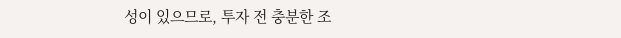성이 있으므로, 투자 전 충분한 조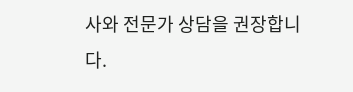사와 전문가 상담을 권장합니다.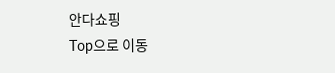안다쇼핑
Top으로 이동